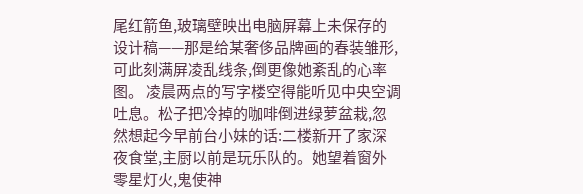尾红箭鱼,玻璃壁映出电脑屏幕上未保存的设计稿——那是给某奢侈品牌画的春装雏形,可此刻满屏凌乱线条,倒更像她紊乱的心率图。 凌晨两点的写字楼空得能听见中央空调吐息。松子把冷掉的咖啡倒进绿萝盆栽,忽然想起今早前台小妹的话:二楼新开了家深夜食堂,主厨以前是玩乐队的。她望着窗外零星灯火,鬼使神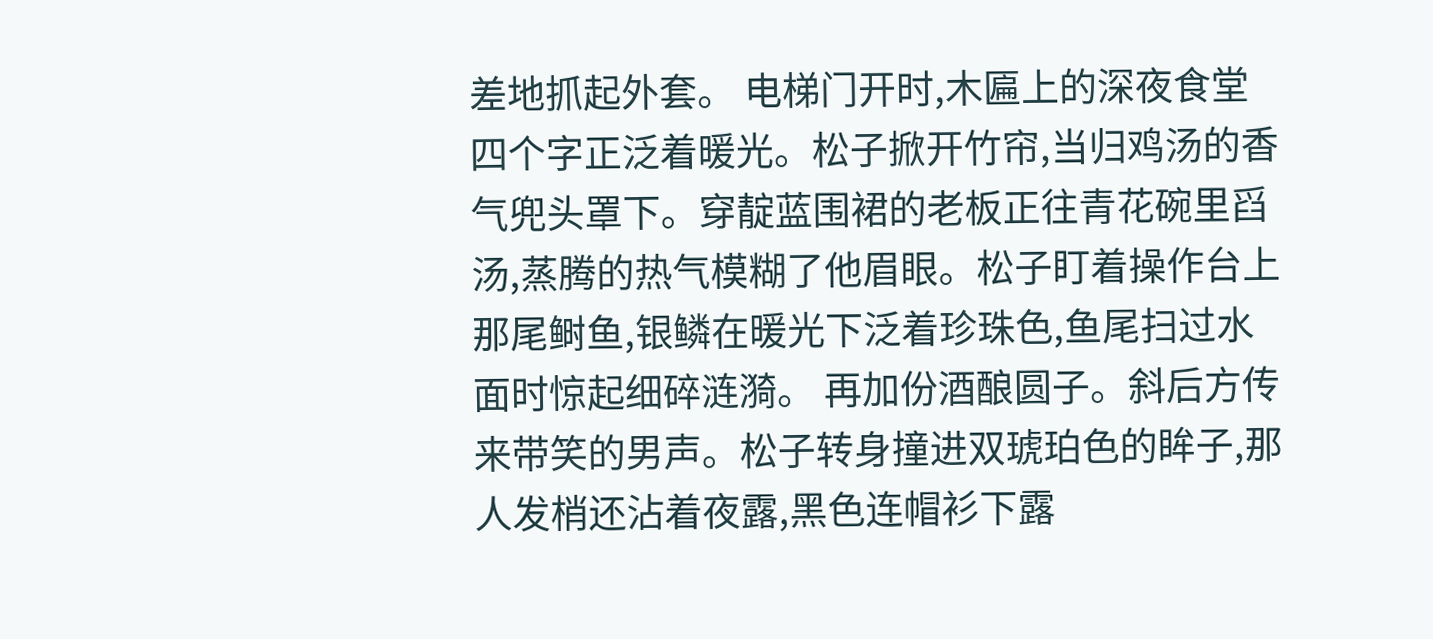差地抓起外套。 电梯门开时,木匾上的深夜食堂四个字正泛着暖光。松子掀开竹帘,当归鸡汤的香气兜头罩下。穿靛蓝围裙的老板正往青花碗里舀汤,蒸腾的热气模糊了他眉眼。松子盯着操作台上那尾鲥鱼,银鳞在暖光下泛着珍珠色,鱼尾扫过水面时惊起细碎涟漪。 再加份酒酿圆子。斜后方传来带笑的男声。松子转身撞进双琥珀色的眸子,那人发梢还沾着夜露,黑色连帽衫下露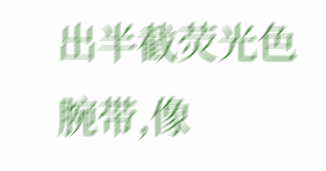出半截荧光色腕带,像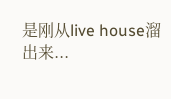是刚从live house溜出来...